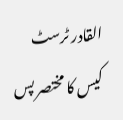القادر ٹرسٹ کیس کا مختصر پس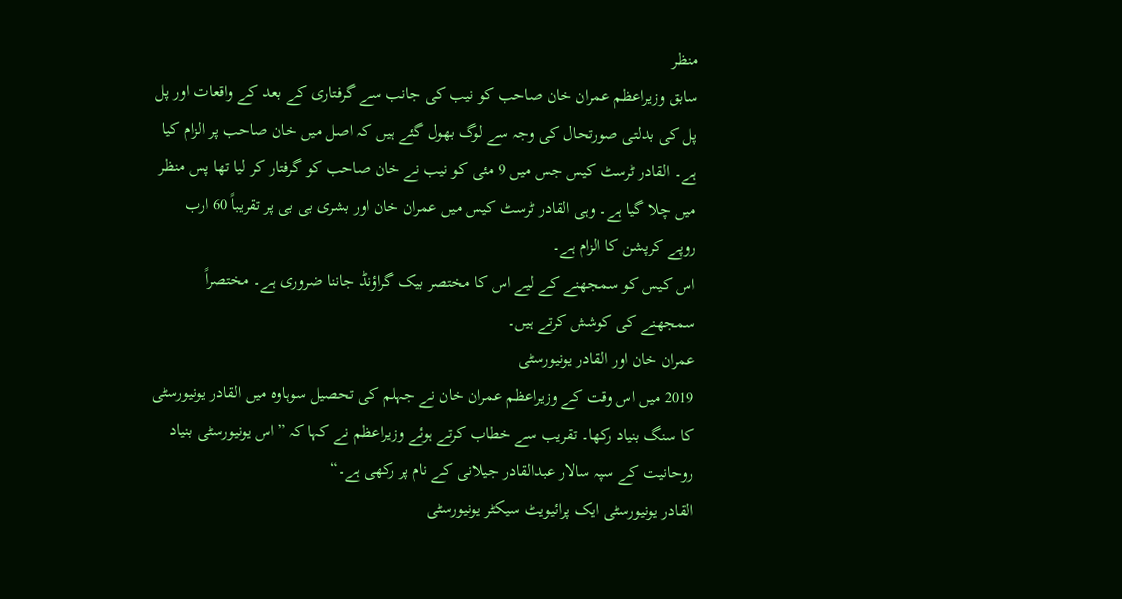منظر
سابق وزیراعظم عمران خان صاحب کو نیب کی جانب سے گرفتاری کے بعد کے واقعات اور پل پل کی بدلتی صورتحال کی وجہ سے لوگ بھول گئے ہیں کہ اصل میں خان صاحب پر الزام کیا ہے۔ القادر ٹرسٹ کیس جس میں 9 مئی کو نیب نے خان صاحب کو گرفتار کر لیا تھا پس منظر میں چلا گیا ہے۔ وہی القادر ٹرسٹ کیس میں عمران خان اور بشری بی بی پر تقریباً 60 ارب روپے کرپشن کا الزام ہے۔
اس کیس کو سمجھنے کے لیے اس کا مختصر بیک گراؤنڈ جاننا ضروری ہے۔ مختصراً سمجھنے کی کوشش کرتے ہیں۔
عمران خان اور القادر یونیورسٹی
2019 میں اس وقت کے وزیراعظم عمران خان نے جہلم کی تحصیل سوہاوہ میں القادر یونیورسٹی کا سنگ بنیاد رکھا۔ تقریب سے خطاب کرتے ہوئے وزیراعظم نے کہا کہ ”اس یونیورسٹی بنیاد روحانیت کے سپہ سالار عبدالقادر جیلانی کے نام پر رکھی ہے۔“
القادر یونیورسٹی ایک پرائیویٹ سیکٹر یونیورسٹی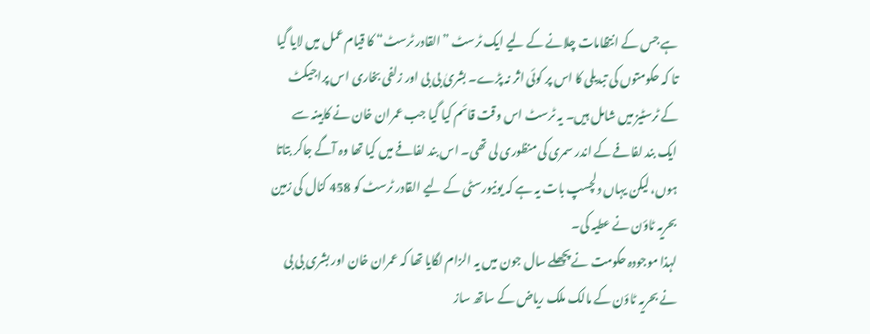ہے جس کے انتظامات چلانے کے لیے ایک ٹرسٹ ”القادر ٹرسٹ“ کا قیام عمل میں لایا گیا تا کہ حکومتوں کی تبدیلی کا اس پر کوئی اثر نہ پڑے۔ بشریٰ بی بی اور زلفی بخاری اس پراجیکٹ کے ٹرسٹیز میں شامل ہیں۔ یہ ٹرسٹ اس وقت قائم کیا گیا جب عمران خان نے کابینہ سے ایک بند لفافے کے اندر سمری کی منظوری لی تھی۔ اس بند لفافے میں کیا تھا وہ آگے جاکر بتاتا ہوں، لیکن یہاں دلچسپ بات یہ ہے کہ یونیورسٹی کے لیے القادر ٹرسٹ کو 458 کنال کی زمین بحریہ ٹاؤن نے عطیہ کی۔
لہذا موجودہ حکومت نے پچھلے سال جون میں یہ الزام لگایا تھا کہ عمران خان اور بشری بی بی نے بحریہ ٹاؤن کے مالک ملک ریاض کے ساتھ ساز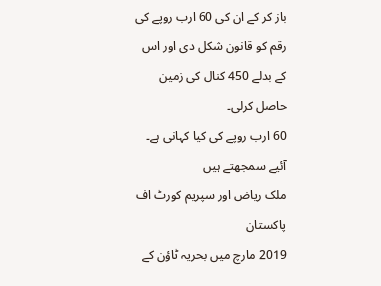باز کر کے ان کی 60 ارب روپے کی رقم کو قانون شکل دی اور اس کے بدلے 450 کنال کی زمین حاصل کرلی۔
60 ارب روپے کی کیا کہانی ہے۔ آئیے سمجھتے ہیں
ملک ریاض اور سپریم کورٹ اف پاکستان
2019 مارچ میں بحریہ ٹاؤن کے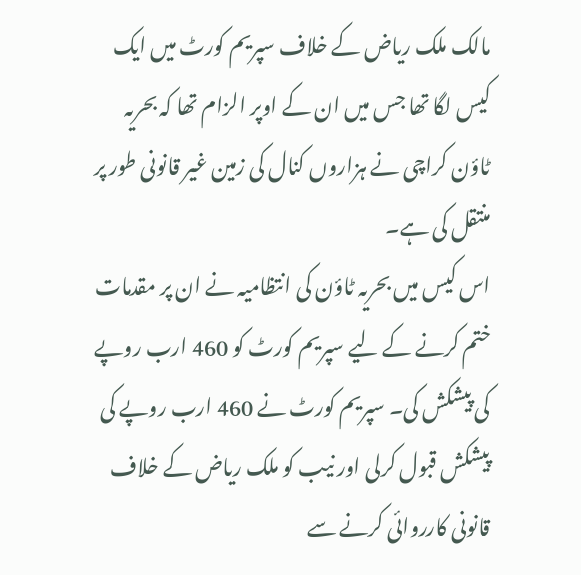مالک ملک ریاض کے خلاف سپریم کورٹ میں ایک کیس لگا تھا جس میں ان کے اوپر الزام تھا کہ بحریہ ٹاؤن کراچی نے ہزاروں کنال کی زمین غیر قانونی طور پر منتقل کی ہے۔
اس کیس میں بحریہ ٹاؤن کی انتظامیہ نے ان پر مقدمات ختم کرنے کے لیے سپریم کورٹ کو 460 ارب روپے کی پیشکش کی۔ سپریم کورٹ نے 460 ارب روپے کی پیشکش قبول کرلی اور نیب کو ملک ریاض کے خلاف قانونی کارروائی کرنے سے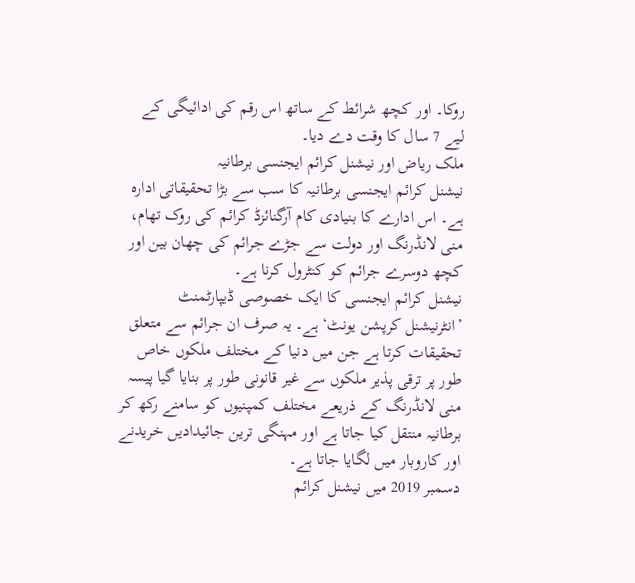روکا۔ اور کچھ شرائط کے ساتھ اس رقم کی ادائیگی کے لیے 7 سال کا وقت دے دیا۔
ملک ریاض اور نیشنل کرائم ایجنسی برطانیہ
نیشنل کرائم ایجنسی برطانیہ کا سب سے بڑا تحقیقاتی ادارہ ہے۔ اس ادارے کا بنیادی کام آرگنائزڈ کرائم کی روک تھام، منی لانڈرنگ اور دولت سے جڑے جرائم کی چھان بین اور کچھ دوسرے جرائم کو کنٹرول کرنا ہے۔
نیشنل کرائم ایجنسی کا ایک خصوصی ڈیپارٹمنٹ ’انٹرنیشنل کرپشن یونٹ‘ ہے۔ یہ صرف ان جرائم سے متعلق تحقیقات کرتا ہے جن میں دنیا کے مختلف ملکوں خاص طور پر ترقی پذیر ملکوں سے غیر قانونی طور پر بنایا گیا پیسہ منی لانڈرنگ کے ذریعے مختلف کمپنیوں کو سامنے رکھ کر برطانیہ منتقل کیا جاتا ہے اور مہنگی ترین جائیدادیں خریدنے اور کاروبار میں لگایا جاتا ہے۔
دسمبر 2019 میں نیشنل کرائم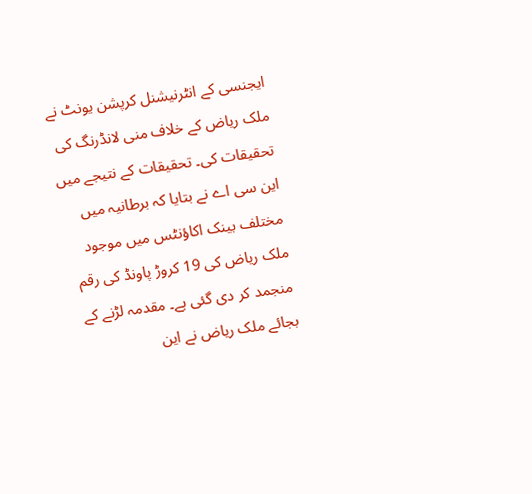ایجنسی کے انٹرنیشنل کرپشن یونٹ نے ملک ریاض کے خلاف منی لانڈرنگ کی تحقیقات کی۔ تحقیقات کے نتیجے میں این سی اے نے بتایا کہ برطانیہ میں مختلف بینک اکاؤنٹس میں موجود ملک ریاض کی 19 کروڑ پاونڈ کی رقم منجمد کر دی گئی ہے۔ مقدمہ لڑنے کے بجائے ملک ریاض نے این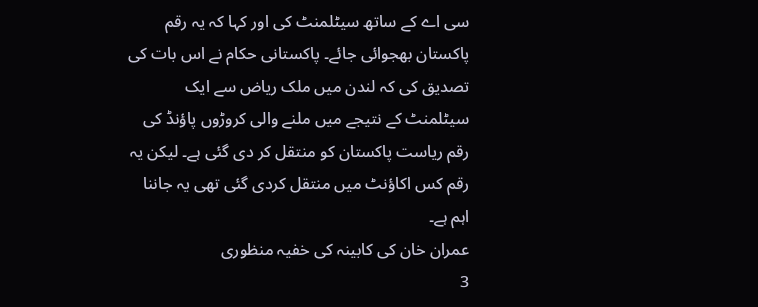سی اے کے ساتھ سیٹلمنٹ کی اور کہا کہ یہ رقم پاکستان بھجوائی جائے۔ پاکستانی حکام نے اس بات کی تصدیق کی کہ لندن میں ملک ریاض سے ایک سیٹلمنٹ کے نتیجے میں ملنے والی کروڑوں پاؤنڈ کی رقم ریاست پاکستان کو منتقل کر دی گئی ہے۔ لیکن یہ رقم کس اکاؤنٹ میں منتقل کردی گئی تھی یہ جاننا اہم ہے۔
عمران خان کی کابینہ کی خفیہ منظوری
3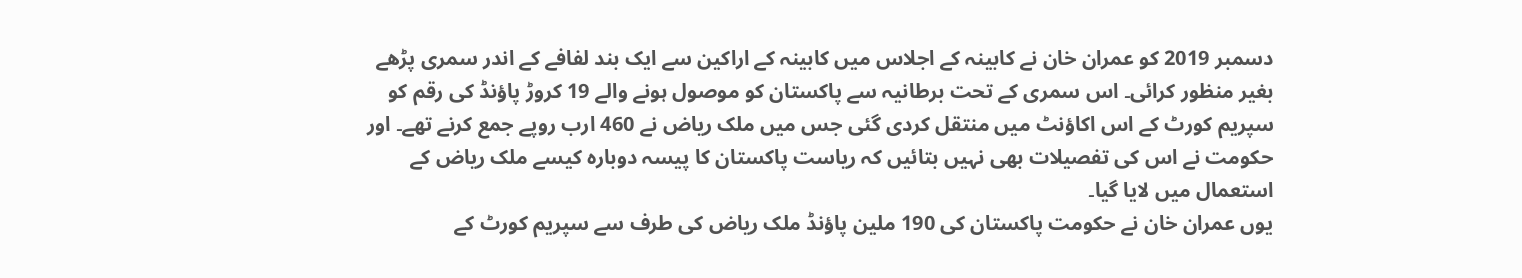دسمبر 2019 کو عمران خان نے کابینہ کے اجلاس میں کابینہ کے اراکین سے ایک بند لفافے کے اندر سمری پڑھے بغیر منظور کرائی۔ اس سمری کے تحت برطانیہ سے پاکستان کو موصول ہونے والے 19 کروڑ پاؤنڈ کی رقم کو سپریم کورٹ کے اس اکاؤنٹ میں منتقل کردی گئی جس میں ملک ریاض نے 460 ارب روپے جمع کرنے تھے۔ اور حکومت نے اس کی تفصیلات بھی نہیں بتائیں کہ ریاست پاکستان کا پیسہ دوبارہ کیسے ملک ریاض کے استعمال میں لایا گیا۔
یوں عمران خان نے حکومت پاکستان کی 190 ملین پاؤنڈ ملک ریاض کی طرف سے سپریم کورٹ کے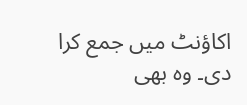اکاؤنٹ میں جمع کرا دی۔ وہ بھی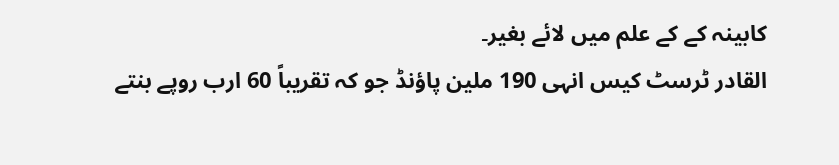کابینہ کے کے علم میں لائے بغیر۔
القادر ٹرسٹ کیس انہی 190 ملین پاؤنڈ جو کہ تقریباً 60 ارب روپے بنتے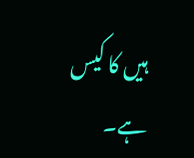ہیں کا کیس ہے۔